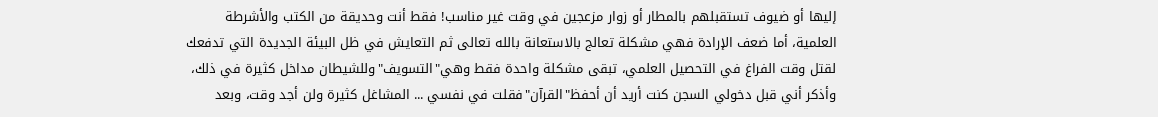إليها أو ضيوف تستقبلهم بالمطار أو زوار مزعجين في وقت غير مناسب! فقط أنت وحديقة من الكتب والأشرطة العلمية، أما ضعف الإرادة فهي مشكلة تعالج بالاستعانة بالله تعالى ثم التعايش في ظل البيئة الجديدة التي تدفعك لقتل وقت الفراغ في التحصيل العلمي، تبقى مشكلة واحدة فقط وهي"التسويف"وللشيطان مداخل كثيرة في ذلك، وأذكر أني قبل دخولي السجن كنت أريد أن أحفظ"القرآن"فقلت في نفسي ... المشاغل كثيرة ولن أجد وقت، وبعد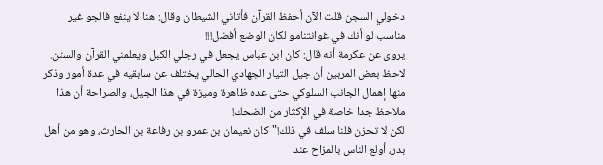دخولي السجن قلت الآن أحفظ القرآن فأتاني الشيطان وقال: هنا لا ينفع فالجو غير مناسب لو أنك في غوانتنامو لكان الوضع أفضل!!!
يروى عن عكرمة أنه قال: كان ابن عباس يجعل في رجلي الكبل ويعلمني القرآن والسنن.
لاحظ بعض المربين أن جيل التيار الجهادي الحالي يختلف عن سابقيه في عدة أمور وذكر منها إهمال الجانب السلوكي حتى عده ظاهرة وميزة في هذا الجيل، والصراحة أن هذا ملاحظ جدا خاصة في الإكثار من الضحك!
لكن لا تحزن فلنا سلف في ذلك!"كان نعيمان بن عمرو بن رفاعة بن الحارث، وهو من أهل بدر، أولع الناس بالمزاح عند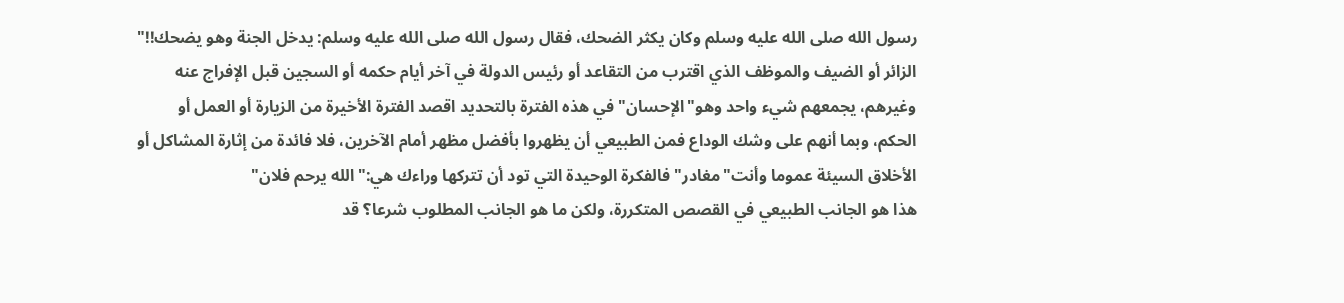رسول الله صلى الله عليه وسلم وكان يكثر الضحك، فقال رسول الله صلى الله عليه وسلم: يدخل الجنة وهو يضحك!!"
الزائر أو الضيف والموظف الذي اقترب من التقاعد أو رئيس الدولة في آخر أيام حكمه أو السجين قبل الإفراج عنه وغيرهم، يجمعهم شيء واحد وهو"الإحسان"في هذه الفترة بالتحديد اقصد الفترة الأخيرة من الزيارة أو العمل أو الحكم، وبما أنهم على وشك الوداع فمن الطبيعي أن يظهروا بأفضل مظهر أمام الآخرين، فلا فائدة من إثارة المشاكل أو الأخلاق السيئة عموما وأنت"مغادر"فالفكرة الوحيدة التي تود أن تتركها وراءك هي:"الله يرحم فلان"
هذا هو الجانب الطبيعي في القصص المتكررة، ولكن ما هو الجانب المطلوب شرعا؟ قد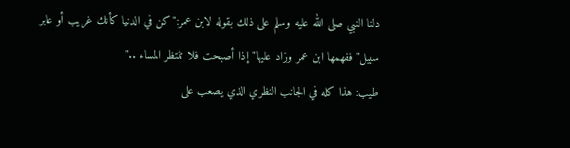دلنا النبي صلى الله عليه وسلم على ذلك بقوله لابن عمر:"كن في الدنيا كأنك غريب أو عابر سبيل"ففهمها ابن عمر وزاد عليها"إذا أصبحت فلا تنتظر المساء .."
طيب: هذا كله في الجانب النظري الذي يصعب على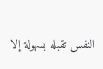النفس تقبله بسهولة إلا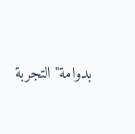بدوامة"التجربة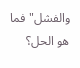والفشل"فما هو الحل؟